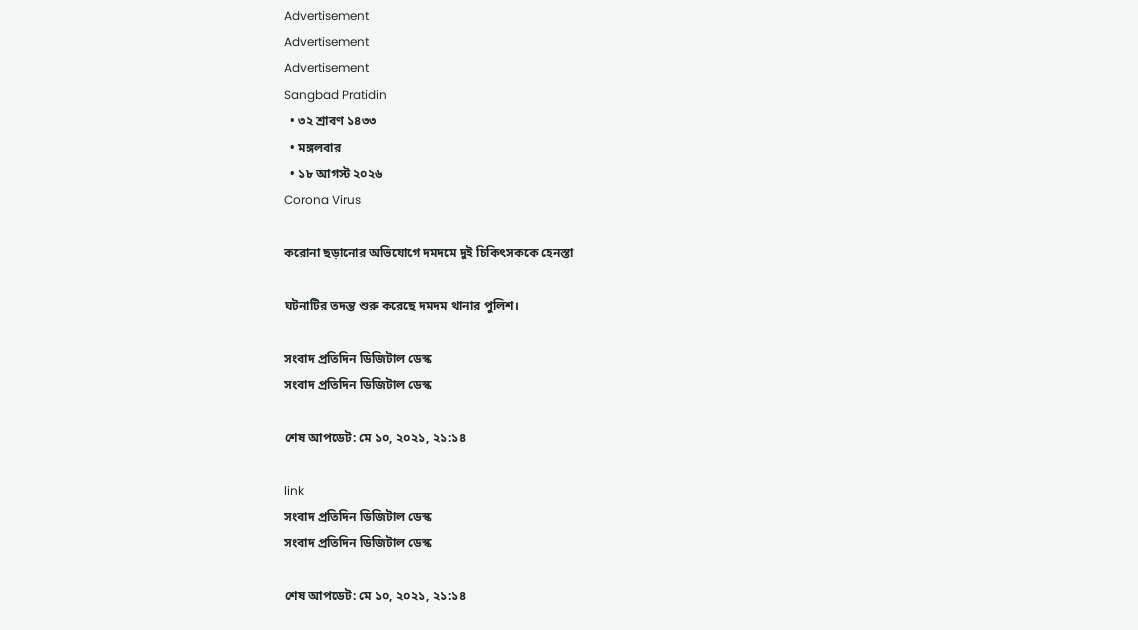Advertisement
Advertisement
Advertisement
Sangbad Pratidin
  • ৩২ শ্রাবণ ১৪৩৩
  • মঙ্গলবার
  • ১৮ আগস্ট ২০২৬
Corona Virus

করোনা ছড়ানোর অভিযোগে দমদমে দুই চিকিৎসককে হেনস্তা

ঘটনাটির তদন্ত শুরু করেছে দমদম থানার পুলিশ।

সংবাদ প্রতিদিন ডিজিটাল ডেস্ক
সংবাদ প্রতিদিন ডিজিটাল ডেস্ক

শেষ আপডেট: মে ১০, ২০২১, ২১:১৪

link
সংবাদ প্রতিদিন ডিজিটাল ডেস্ক
সংবাদ প্রতিদিন ডিজিটাল ডেস্ক

শেষ আপডেট: মে ১০, ২০২১, ২১:১৪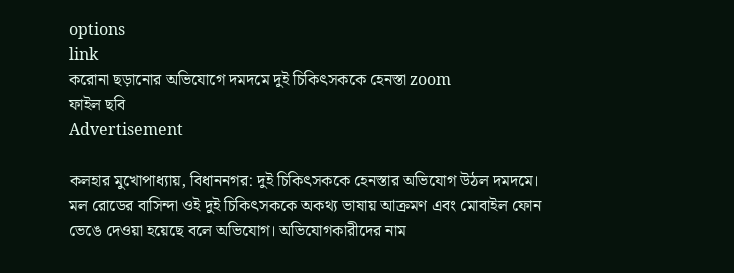options
link
করোনা ছড়ানোর অভিযোগে দমদমে দুই চিকিৎসককে হেনস্তা zoom
ফাইল ছবি
Advertisement

কলহার মুখোপাধ্যায়, বিধাননগর: দুই চিকিৎসককে হেনস্তার অভিযোগ উঠল দমদমে। মল রোডের বাসিন্দা ওই দুই চিকিৎসককে অকথ্য ভাষায় আক্রমণ এবং মোবাইল ফোন ভেঙে দেওয়া হয়েছে বলে অভিযোগ। অভিযোগকারীদের নাম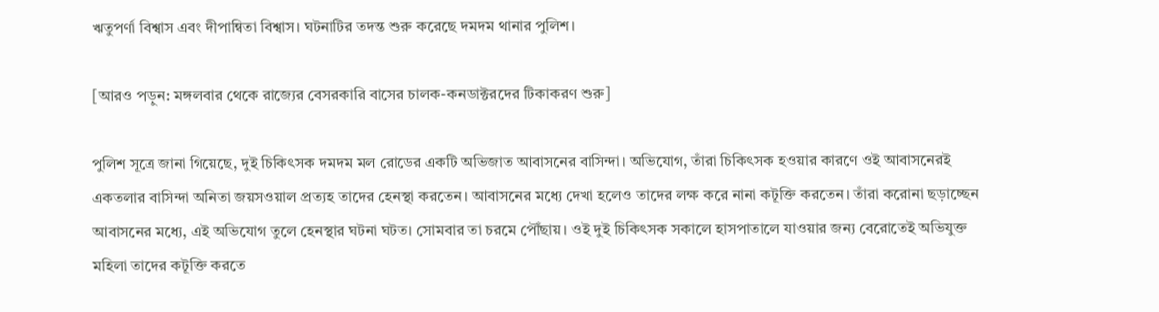ঋতুপর্ণা বিশ্বাস এবং দীপান্বিতা বিশ্বাস। ঘটনাটির তদন্ত শুরু করেছে দমদম থানার পুলিশ।

[আরও পড়ুন: মঙ্গলবার থেকে রাজ্যের বেসরকারি বাসের চালক-কনডাক্টরদের টিকাকরণ শুরু]

পুলিশ সূত্রে জানা গিয়েছে, দুই চিকিৎসক দমদম মল রোডের একটি অভিজাত আবাসনের বাসিন্দা। অভিযোগ, তাঁরা চিকিৎসক হওয়ার কারণে ওই আবাসনেরই একতলার বাসিন্দা অনিতা জয়সওয়াল প্রত্যহ তাদের হেনস্থা করতেন। আবাসনের মধ্যে দেখা হলেও তাদের লক্ষ করে নানা কটূক্তি করতেন। তাঁরা করোনা ছড়াচ্ছেন আবাসনের মধ্যে, এই অভিযোগ তুলে হেনস্থার ঘটনা ঘটত। সোমবার তা চরমে পৌঁছায়। ওই দুই চিকিৎসক সকালে হাসপাতালে যাওয়ার জন্য বেরোতেই অভিযুক্ত মহিলা তাদের কটূক্তি করতে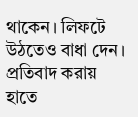থাকেন। লিফটে উঠতেও বাধা দেন। প্রতিবাদ করায় হাতে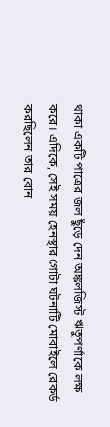থাকা একটি পাত্রের জল ছুঁড়ে দেন অঙ্কলজিস্ট ঋতুপর্ণাকে লক্ষ করে। এদিকে, সেই সময় হেনস্থার গোটা ঘটনাটি মোবাইলে রেকর্ড করছিলেন তার বোন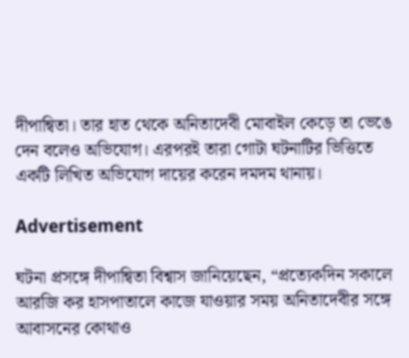দীপান্বিতা। তার হাত থেকে অনিতাদেবী মোবাইল কেড়ে তা ভেঙে দেন বলেও অভিযোগ। এরপরই তারা গোটা ঘটনাটির ভিত্তিতে একটি লিখিত অভিযোগ দায়ের করেন দমদম থানায়।

Advertisement

ঘটনা প্রসঙ্গে দীপান্বিতা বিশ্বাস জানিয়েছেন, “প্রত্যেকদিন সকালে আরজি কর হাসপাতালে কাজে যাওয়ার সময় অনিতাদেবীর সঙ্গে আবাসনের কোথাও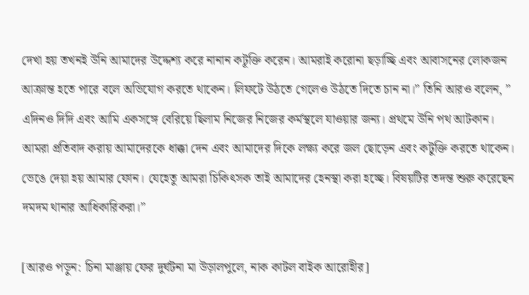দেখা হয় তখনই উনি আমাদের উদ্দেশ্য করে নানান কটূক্তি করেন। আমরাই করোনা ছড়াচ্ছি এবং আবাসনের লোকজন আক্রান্ত হতে পারে বলে অভিযোগ করতে থাকেন। লিফটে উঠতে গেলেও উঠতে দিতে চান না।” তিনি আরও বলেন, ” এদিনও দিদি এবং আমি একসঙ্গে বেরিয়ে ছিলাম নিজের নিজের কর্মস্থলে যাওয়ার জন্য। প্রথমে উনি পথ আটকান। আমরা প্রতিবাদ করায় আমাদেরকে ধাক্কা দেন এবং আমাদের দিকে লক্ষ্য করে জল ছোড়েন এবং কটুক্তি করতে থাকেন। ভেঙে দেয়া হয় আমার ফোন। যেহেতু আমরা চিকিৎসক তাই আমাদের হেনস্থা করা হচ্ছে। বিষয়টির তদন্ত শুরু করেছেন দমদম থানার আধিকারিকরা।”

[আরও পড়ুন: চিনা মাঞ্জায় ফের দুর্ঘটনা মা উড়ালপুলে, নাক কাটল বাইক আরোহীর]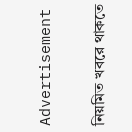Advertisement

নিয়মিত খবরে থাকতে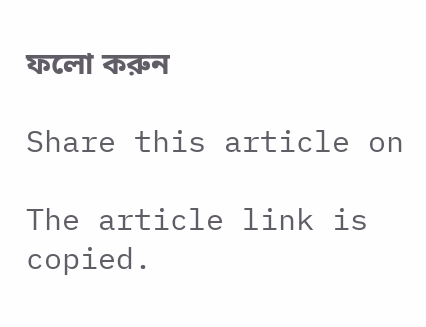ফলো করুন

Share this article on

The article link is copied.